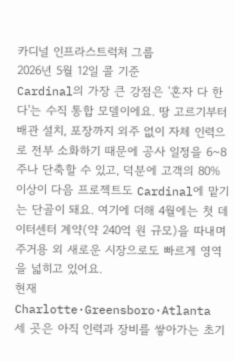카디널 인프라스트럭처 그룹
2026년 5월 12일 콜 기준
Cardinal의 가장 큰 강점은 '혼자 다 한다'는 수직 통합 모델이에요. 땅 고르기부터 배관 설치, 포장까지 외주 없이 자체 인력으로 전부 소화하기 때문에 공사 일정을 6~8주나 단축할 수 있고, 덕분에 고객의 80% 이상이 다음 프로젝트도 Cardinal에 맡기는 단골이 돼요. 여기에 더해 4월에는 첫 데이터센터 계약(약 240억 원 규모)을 따내며 주거용 외 새로운 시장으로도 빠르게 영역을 넓히고 있어요.
현재 Charlotte·Greensboro·Atlanta 세 곳은 아직 인력과 장비를 쌓아가는 초기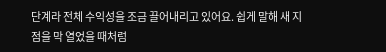단계라 전체 수익성을 조금 끌어내리고 있어요. 쉽게 말해 새 지점을 막 열었을 때처럼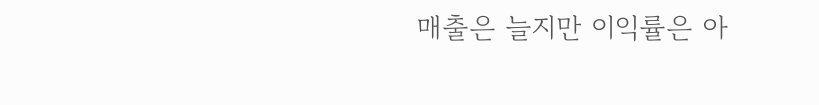매출은 늘지만 이익률은 아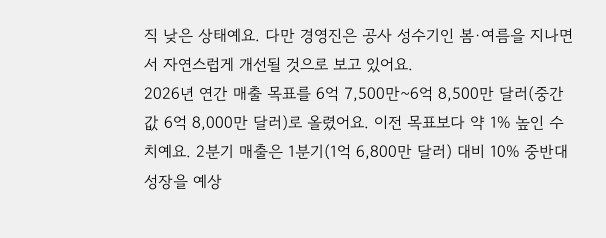직 낮은 상태예요. 다만 경영진은 공사 성수기인 봄·여름을 지나면서 자연스럽게 개선될 것으로 보고 있어요.
2026년 연간 매출 목표를 6억 7,500만~6억 8,500만 달러(중간값 6억 8,000만 달러)로 올렸어요. 이전 목표보다 약 1% 높인 수치예요. 2분기 매출은 1분기(1억 6,800만 달러) 대비 10% 중반대 성장을 예상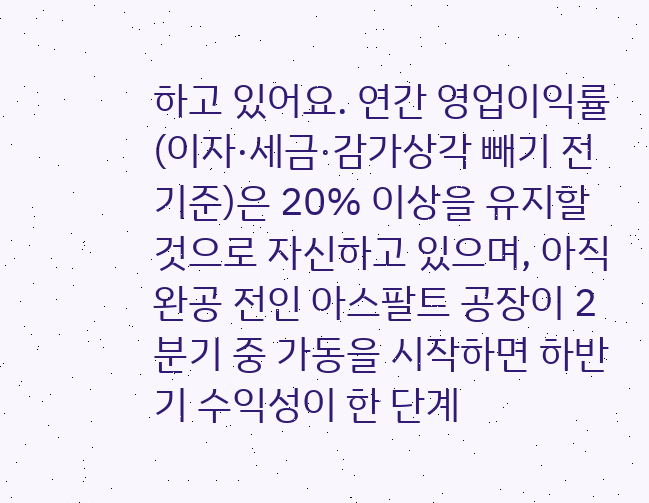하고 있어요. 연간 영업이익률(이자·세금·감가상각 빼기 전 기준)은 20% 이상을 유지할 것으로 자신하고 있으며, 아직 완공 전인 아스팔트 공장이 2분기 중 가동을 시작하면 하반기 수익성이 한 단계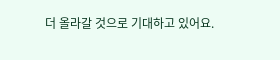더 올라갈 것으로 기대하고 있어요.